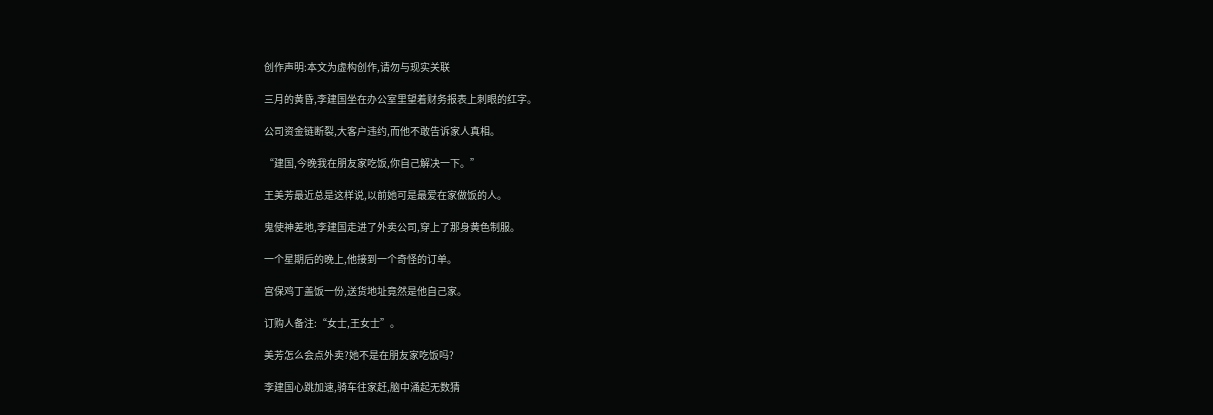创作声明:本文为虚构创作,请勿与现实关联

三月的黄昏,李建国坐在办公室里望着财务报表上刺眼的红字。

公司资金链断裂,大客户违约,而他不敢告诉家人真相。

“建国,今晚我在朋友家吃饭,你自己解决一下。”

王美芳最近总是这样说,以前她可是最爱在家做饭的人。

鬼使神差地,李建国走进了外卖公司,穿上了那身黄色制服。

一个星期后的晚上,他接到一个奇怪的订单。

宫保鸡丁盖饭一份,送货地址竟然是他自己家。

订购人备注:“女士,王女士”。

美芳怎么会点外卖?她不是在朋友家吃饭吗?

李建国心跳加速,骑车往家赶,脑中涌起无数猜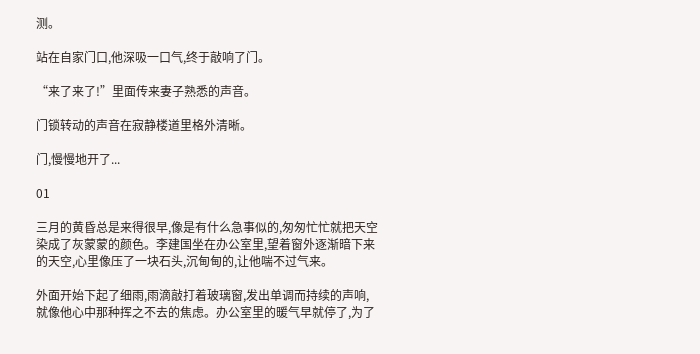测。

站在自家门口,他深吸一口气,终于敲响了门。

“来了来了!”里面传来妻子熟悉的声音。

门锁转动的声音在寂静楼道里格外清晰。

门,慢慢地开了...

01

三月的黄昏总是来得很早,像是有什么急事似的,匆匆忙忙就把天空染成了灰蒙蒙的颜色。李建国坐在办公室里,望着窗外逐渐暗下来的天空,心里像压了一块石头,沉甸甸的,让他喘不过气来。

外面开始下起了细雨,雨滴敲打着玻璃窗,发出单调而持续的声响,就像他心中那种挥之不去的焦虑。办公室里的暖气早就停了,为了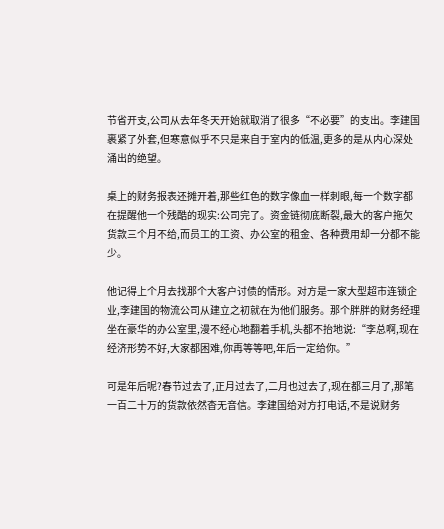节省开支,公司从去年冬天开始就取消了很多“不必要”的支出。李建国裹紧了外套,但寒意似乎不只是来自于室内的低温,更多的是从内心深处涌出的绝望。

桌上的财务报表还摊开着,那些红色的数字像血一样刺眼,每一个数字都在提醒他一个残酷的现实:公司完了。资金链彻底断裂,最大的客户拖欠货款三个月不给,而员工的工资、办公室的租金、各种费用却一分都不能少。

他记得上个月去找那个大客户讨债的情形。对方是一家大型超市连锁企业,李建国的物流公司从建立之初就在为他们服务。那个胖胖的财务经理坐在豪华的办公室里,漫不经心地翻着手机,头都不抬地说:“李总啊,现在经济形势不好,大家都困难,你再等等吧,年后一定给你。”

可是年后呢?春节过去了,正月过去了,二月也过去了,现在都三月了,那笔一百二十万的货款依然杳无音信。李建国给对方打电话,不是说财务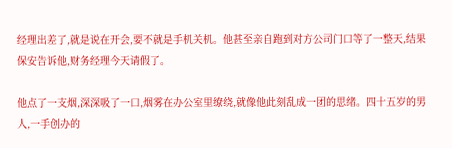经理出差了,就是说在开会,要不就是手机关机。他甚至亲自跑到对方公司门口等了一整天,结果保安告诉他,财务经理今天请假了。

他点了一支烟,深深吸了一口,烟雾在办公室里缭绕,就像他此刻乱成一团的思绪。四十五岁的男人,一手创办的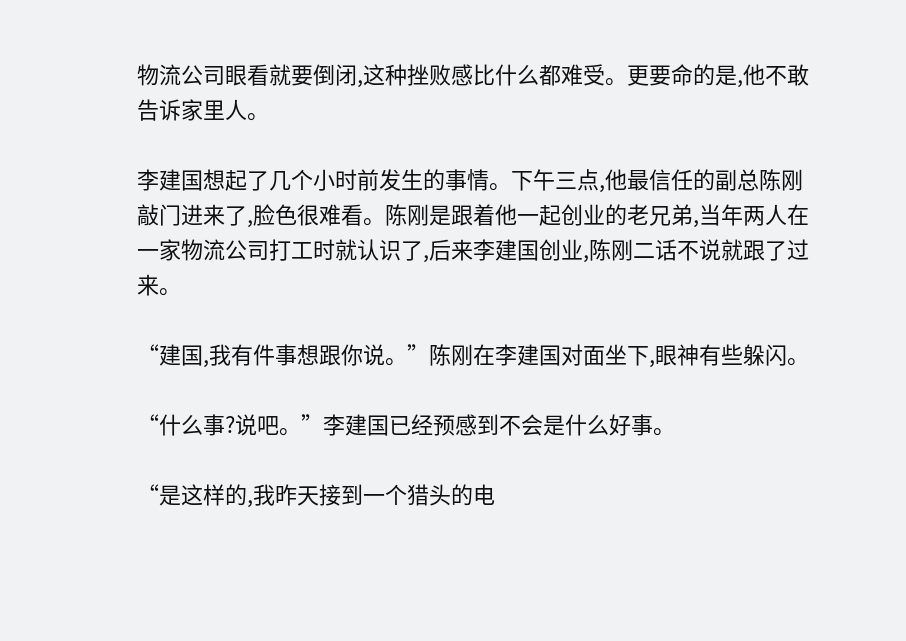物流公司眼看就要倒闭,这种挫败感比什么都难受。更要命的是,他不敢告诉家里人。

李建国想起了几个小时前发生的事情。下午三点,他最信任的副总陈刚敲门进来了,脸色很难看。陈刚是跟着他一起创业的老兄弟,当年两人在一家物流公司打工时就认识了,后来李建国创业,陈刚二话不说就跟了过来。

“建国,我有件事想跟你说。”陈刚在李建国对面坐下,眼神有些躲闪。

“什么事?说吧。”李建国已经预感到不会是什么好事。

“是这样的,我昨天接到一个猎头的电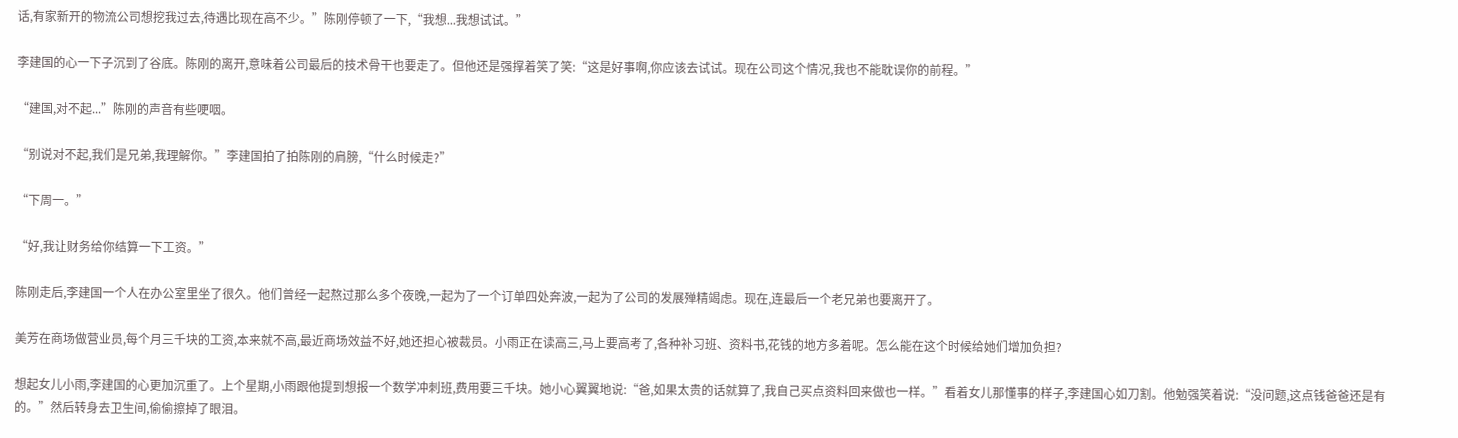话,有家新开的物流公司想挖我过去,待遇比现在高不少。”陈刚停顿了一下,“我想...我想试试。”

李建国的心一下子沉到了谷底。陈刚的离开,意味着公司最后的技术骨干也要走了。但他还是强撑着笑了笑:“这是好事啊,你应该去试试。现在公司这个情况,我也不能耽误你的前程。”

“建国,对不起...”陈刚的声音有些哽咽。

“别说对不起,我们是兄弟,我理解你。”李建国拍了拍陈刚的肩膀,“什么时候走?”

“下周一。”

“好,我让财务给你结算一下工资。”

陈刚走后,李建国一个人在办公室里坐了很久。他们曾经一起熬过那么多个夜晚,一起为了一个订单四处奔波,一起为了公司的发展殚精竭虑。现在,连最后一个老兄弟也要离开了。

美芳在商场做营业员,每个月三千块的工资,本来就不高,最近商场效益不好,她还担心被裁员。小雨正在读高三,马上要高考了,各种补习班、资料书,花钱的地方多着呢。怎么能在这个时候给她们增加负担?

想起女儿小雨,李建国的心更加沉重了。上个星期,小雨跟他提到想报一个数学冲刺班,费用要三千块。她小心翼翼地说:“爸,如果太贵的话就算了,我自己买点资料回来做也一样。”看着女儿那懂事的样子,李建国心如刀割。他勉强笑着说:“没问题,这点钱爸爸还是有的。”然后转身去卫生间,偷偷擦掉了眼泪。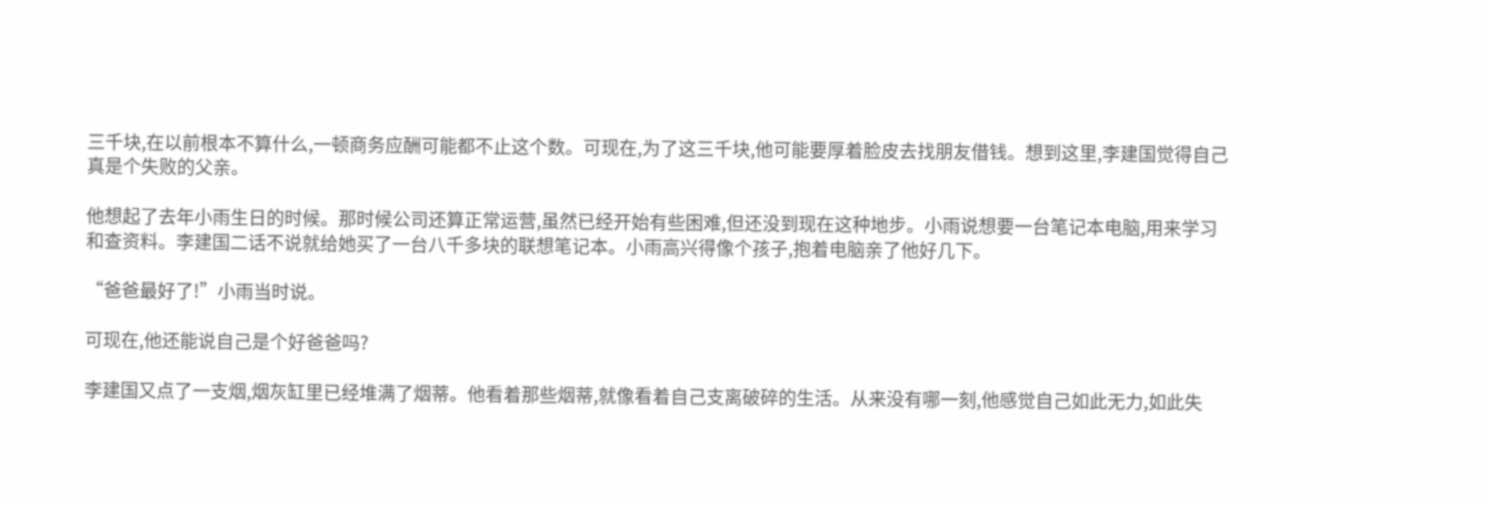三千块,在以前根本不算什么,一顿商务应酬可能都不止这个数。可现在,为了这三千块,他可能要厚着脸皮去找朋友借钱。想到这里,李建国觉得自己真是个失败的父亲。

他想起了去年小雨生日的时候。那时候公司还算正常运营,虽然已经开始有些困难,但还没到现在这种地步。小雨说想要一台笔记本电脑,用来学习和查资料。李建国二话不说就给她买了一台八千多块的联想笔记本。小雨高兴得像个孩子,抱着电脑亲了他好几下。

“爸爸最好了!”小雨当时说。

可现在,他还能说自己是个好爸爸吗?

李建国又点了一支烟,烟灰缸里已经堆满了烟蒂。他看着那些烟蒂,就像看着自己支离破碎的生活。从来没有哪一刻,他感觉自己如此无力,如此失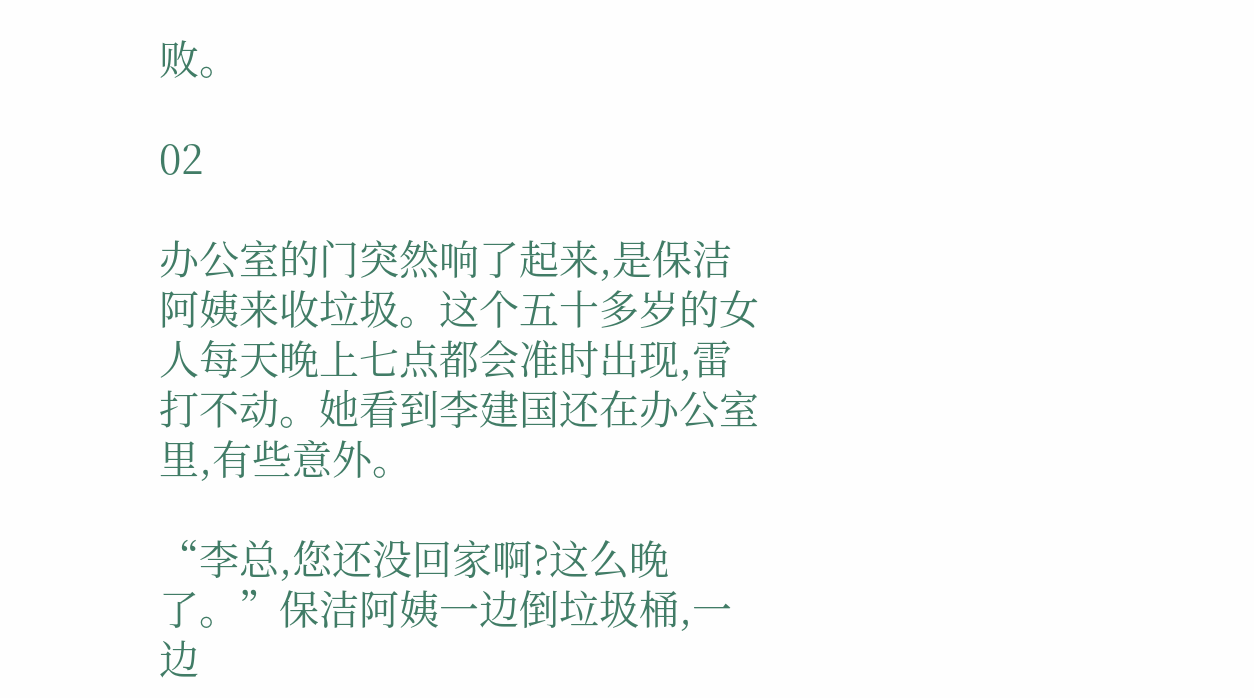败。

02

办公室的门突然响了起来,是保洁阿姨来收垃圾。这个五十多岁的女人每天晚上七点都会准时出现,雷打不动。她看到李建国还在办公室里,有些意外。

“李总,您还没回家啊?这么晚了。”保洁阿姨一边倒垃圾桶,一边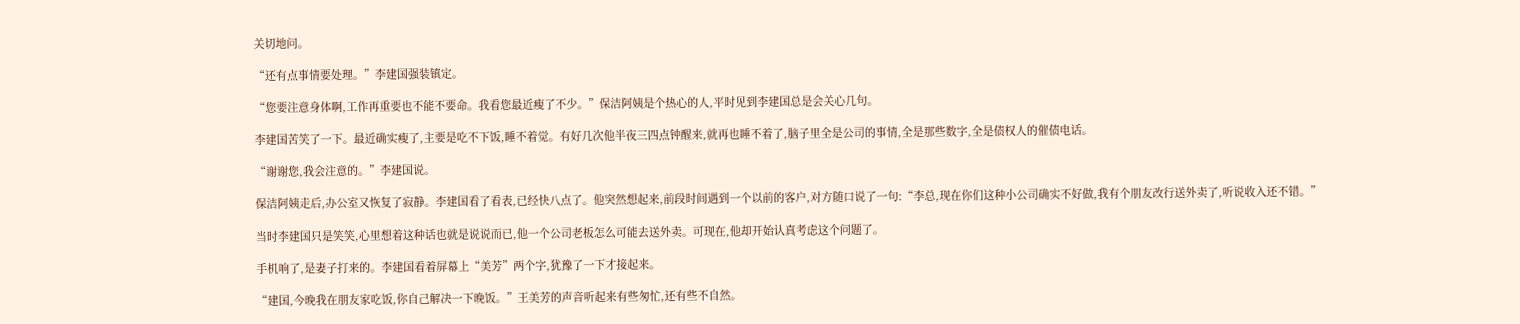关切地问。

“还有点事情要处理。”李建国强装镇定。

“您要注意身体啊,工作再重要也不能不要命。我看您最近瘦了不少。”保洁阿姨是个热心的人,平时见到李建国总是会关心几句。

李建国苦笑了一下。最近确实瘦了,主要是吃不下饭,睡不着觉。有好几次他半夜三四点钟醒来,就再也睡不着了,脑子里全是公司的事情,全是那些数字,全是债权人的催债电话。

“谢谢您,我会注意的。”李建国说。

保洁阿姨走后,办公室又恢复了寂静。李建国看了看表,已经快八点了。他突然想起来,前段时间遇到一个以前的客户,对方随口说了一句:“李总,现在你们这种小公司确实不好做,我有个朋友改行送外卖了,听说收入还不错。”

当时李建国只是笑笑,心里想着这种话也就是说说而已,他一个公司老板怎么可能去送外卖。可现在,他却开始认真考虑这个问题了。

手机响了,是妻子打来的。李建国看着屏幕上“美芳”两个字,犹豫了一下才接起来。

“建国,今晚我在朋友家吃饭,你自己解决一下晚饭。”王美芳的声音听起来有些匆忙,还有些不自然。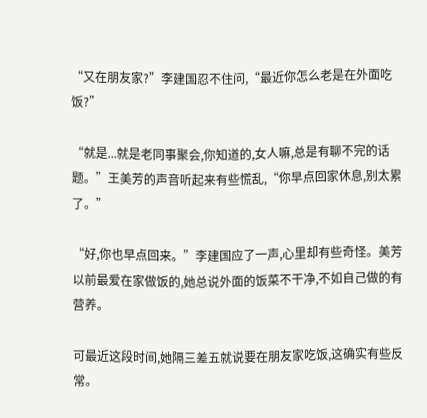“又在朋友家?”李建国忍不住问,“最近你怎么老是在外面吃饭?”

“就是...就是老同事聚会,你知道的,女人嘛,总是有聊不完的话题。”王美芳的声音听起来有些慌乱,“你早点回家休息,别太累了。”

“好,你也早点回来。”李建国应了一声,心里却有些奇怪。美芳以前最爱在家做饭的,她总说外面的饭菜不干净,不如自己做的有营养。

可最近这段时间,她隔三差五就说要在朋友家吃饭,这确实有些反常。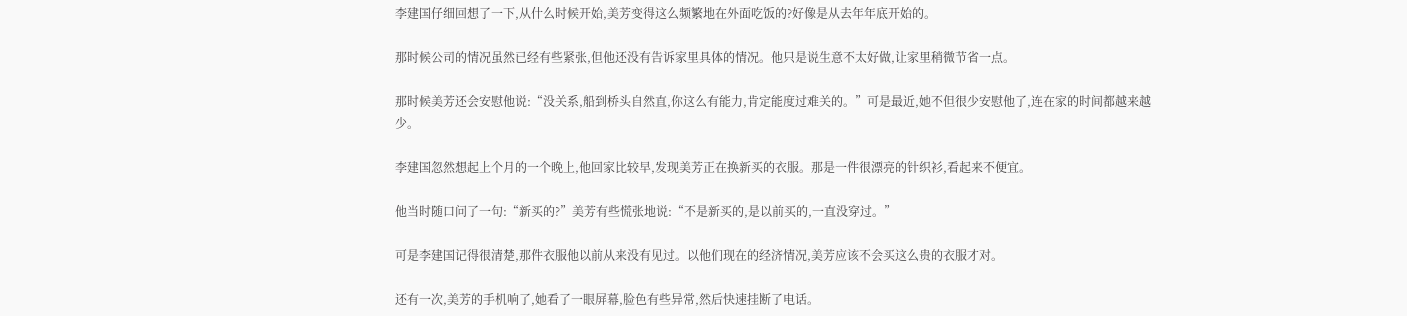李建国仔细回想了一下,从什么时候开始,美芳变得这么频繁地在外面吃饭的?好像是从去年年底开始的。

那时候公司的情况虽然已经有些紧张,但他还没有告诉家里具体的情况。他只是说生意不太好做,让家里稍微节省一点。

那时候美芳还会安慰他说:“没关系,船到桥头自然直,你这么有能力,肯定能度过难关的。”可是最近,她不但很少安慰他了,连在家的时间都越来越少。

李建国忽然想起上个月的一个晚上,他回家比较早,发现美芳正在换新买的衣服。那是一件很漂亮的针织衫,看起来不便宜。

他当时随口问了一句:“新买的?”美芳有些慌张地说:“不是新买的,是以前买的,一直没穿过。”

可是李建国记得很清楚,那件衣服他以前从来没有见过。以他们现在的经济情况,美芳应该不会买这么贵的衣服才对。

还有一次,美芳的手机响了,她看了一眼屏幕,脸色有些异常,然后快速挂断了电话。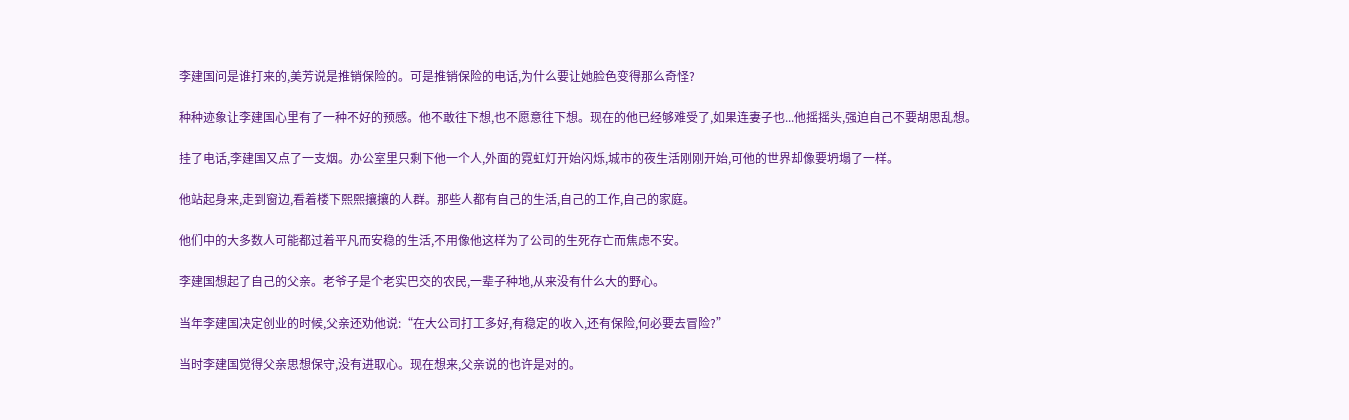李建国问是谁打来的,美芳说是推销保险的。可是推销保险的电话,为什么要让她脸色变得那么奇怪?

种种迹象让李建国心里有了一种不好的预感。他不敢往下想,也不愿意往下想。现在的他已经够难受了,如果连妻子也...他摇摇头,强迫自己不要胡思乱想。

挂了电话,李建国又点了一支烟。办公室里只剩下他一个人,外面的霓虹灯开始闪烁,城市的夜生活刚刚开始,可他的世界却像要坍塌了一样。

他站起身来,走到窗边,看着楼下熙熙攘攘的人群。那些人都有自己的生活,自己的工作,自己的家庭。

他们中的大多数人可能都过着平凡而安稳的生活,不用像他这样为了公司的生死存亡而焦虑不安。

李建国想起了自己的父亲。老爷子是个老实巴交的农民,一辈子种地,从来没有什么大的野心。

当年李建国决定创业的时候,父亲还劝他说:“在大公司打工多好,有稳定的收入,还有保险,何必要去冒险?”

当时李建国觉得父亲思想保守,没有进取心。现在想来,父亲说的也许是对的。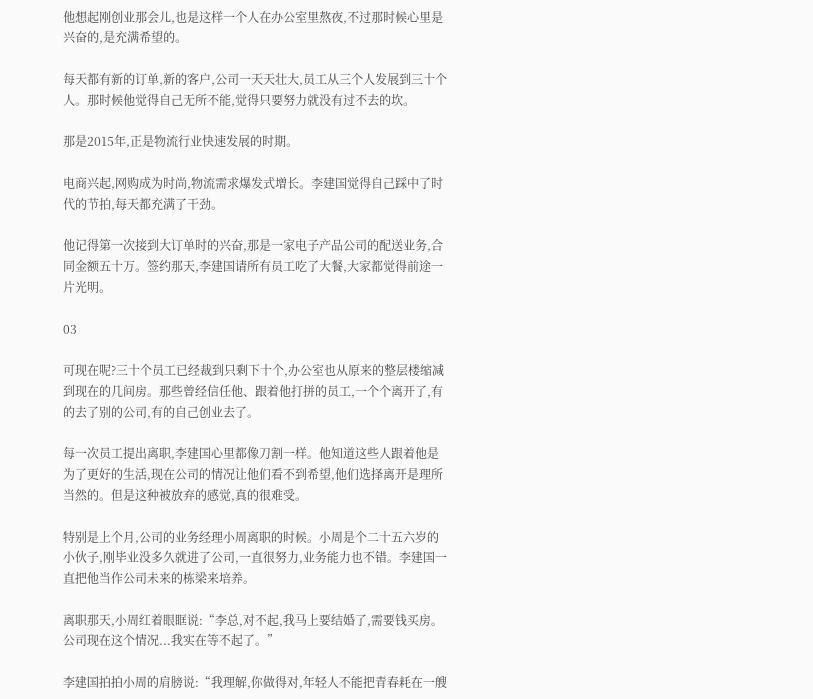他想起刚创业那会儿,也是这样一个人在办公室里熬夜,不过那时候心里是兴奋的,是充满希望的。

每天都有新的订单,新的客户,公司一天天壮大,员工从三个人发展到三十个人。那时候他觉得自己无所不能,觉得只要努力就没有过不去的坎。

那是2015年,正是物流行业快速发展的时期。

电商兴起,网购成为时尚,物流需求爆发式增长。李建国觉得自己踩中了时代的节拍,每天都充满了干劲。

他记得第一次接到大订单时的兴奋,那是一家电子产品公司的配送业务,合同金额五十万。签约那天,李建国请所有员工吃了大餐,大家都觉得前途一片光明。

03

可现在呢?三十个员工已经裁到只剩下十个,办公室也从原来的整层楼缩减到现在的几间房。那些曾经信任他、跟着他打拼的员工,一个个离开了,有的去了别的公司,有的自己创业去了。

每一次员工提出离职,李建国心里都像刀割一样。他知道这些人跟着他是为了更好的生活,现在公司的情况让他们看不到希望,他们选择离开是理所当然的。但是这种被放弃的感觉,真的很难受。

特别是上个月,公司的业务经理小周离职的时候。小周是个二十五六岁的小伙子,刚毕业没多久就进了公司,一直很努力,业务能力也不错。李建国一直把他当作公司未来的栋梁来培养。

离职那天,小周红着眼眶说:“李总,对不起,我马上要结婚了,需要钱买房。公司现在这个情况...我实在等不起了。”

李建国拍拍小周的肩膀说:“我理解,你做得对,年轻人不能把青春耗在一艘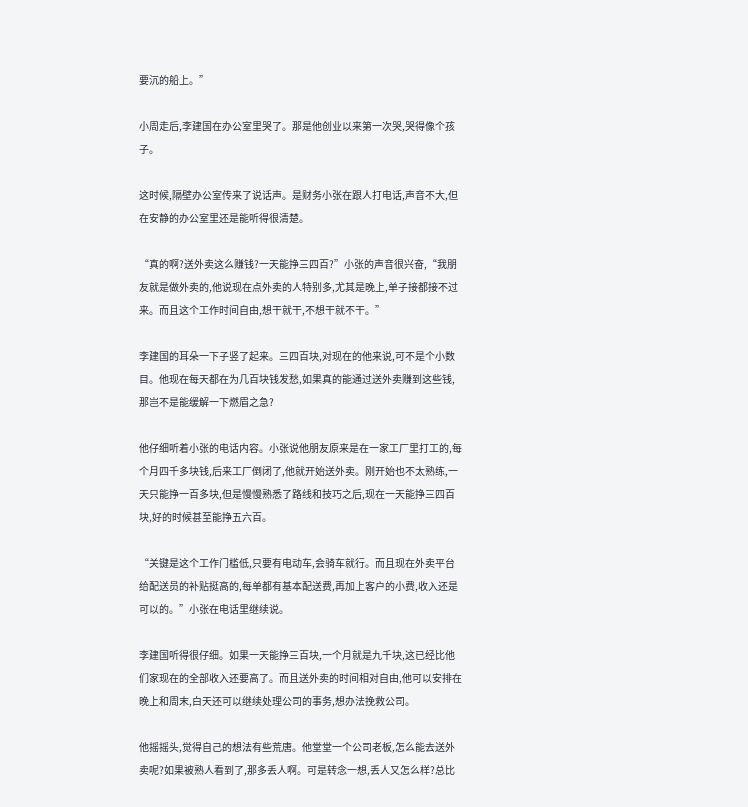要沉的船上。”

小周走后,李建国在办公室里哭了。那是他创业以来第一次哭,哭得像个孩子。

这时候,隔壁办公室传来了说话声。是财务小张在跟人打电话,声音不大,但在安静的办公室里还是能听得很清楚。

“真的啊?送外卖这么赚钱?一天能挣三四百?”小张的声音很兴奋,“我朋友就是做外卖的,他说现在点外卖的人特别多,尤其是晚上,单子接都接不过来。而且这个工作时间自由,想干就干,不想干就不干。”

李建国的耳朵一下子竖了起来。三四百块,对现在的他来说,可不是个小数目。他现在每天都在为几百块钱发愁,如果真的能通过送外卖赚到这些钱,那岂不是能缓解一下燃眉之急?

他仔细听着小张的电话内容。小张说他朋友原来是在一家工厂里打工的,每个月四千多块钱,后来工厂倒闭了,他就开始送外卖。刚开始也不太熟练,一天只能挣一百多块,但是慢慢熟悉了路线和技巧之后,现在一天能挣三四百块,好的时候甚至能挣五六百。

“关键是这个工作门槛低,只要有电动车,会骑车就行。而且现在外卖平台给配送员的补贴挺高的,每单都有基本配送费,再加上客户的小费,收入还是可以的。”小张在电话里继续说。

李建国听得很仔细。如果一天能挣三百块,一个月就是九千块,这已经比他们家现在的全部收入还要高了。而且送外卖的时间相对自由,他可以安排在晚上和周末,白天还可以继续处理公司的事务,想办法挽救公司。

他摇摇头,觉得自己的想法有些荒唐。他堂堂一个公司老板,怎么能去送外卖呢?如果被熟人看到了,那多丢人啊。可是转念一想,丢人又怎么样?总比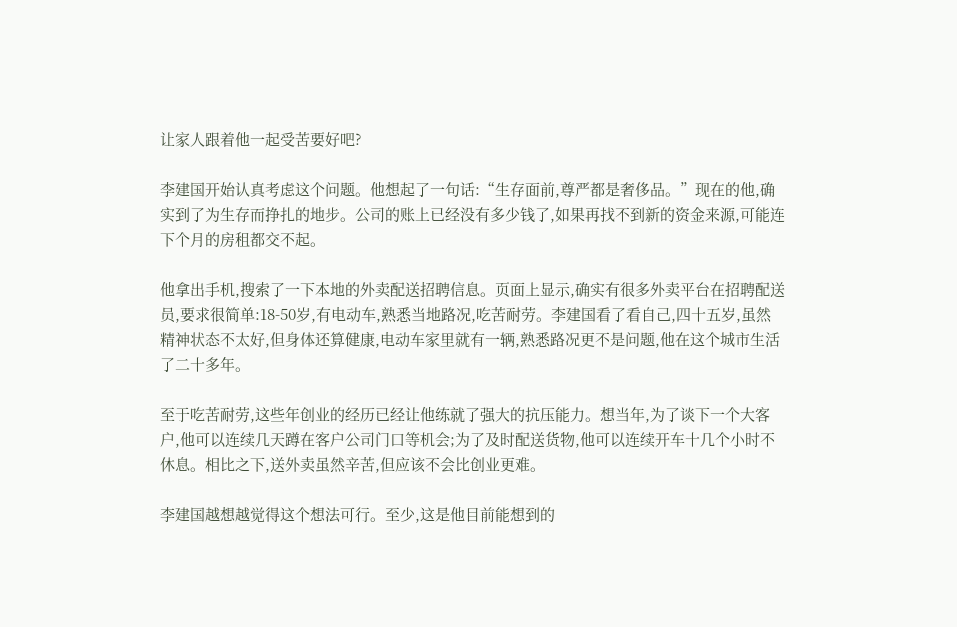让家人跟着他一起受苦要好吧?

李建国开始认真考虑这个问题。他想起了一句话:“生存面前,尊严都是奢侈品。”现在的他,确实到了为生存而挣扎的地步。公司的账上已经没有多少钱了,如果再找不到新的资金来源,可能连下个月的房租都交不起。

他拿出手机,搜索了一下本地的外卖配送招聘信息。页面上显示,确实有很多外卖平台在招聘配送员,要求很简单:18-50岁,有电动车,熟悉当地路况,吃苦耐劳。李建国看了看自己,四十五岁,虽然精神状态不太好,但身体还算健康,电动车家里就有一辆,熟悉路况更不是问题,他在这个城市生活了二十多年。

至于吃苦耐劳,这些年创业的经历已经让他练就了强大的抗压能力。想当年,为了谈下一个大客户,他可以连续几天蹲在客户公司门口等机会;为了及时配送货物,他可以连续开车十几个小时不休息。相比之下,送外卖虽然辛苦,但应该不会比创业更难。

李建国越想越觉得这个想法可行。至少,这是他目前能想到的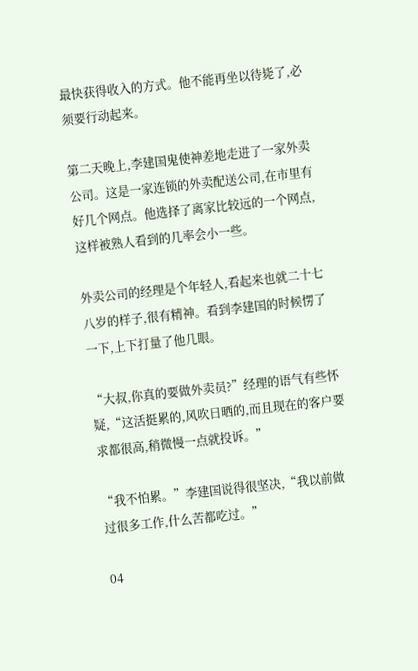最快获得收入的方式。他不能再坐以待毙了,必须要行动起来。

第二天晚上,李建国鬼使神差地走进了一家外卖公司。这是一家连锁的外卖配送公司,在市里有好几个网点。他选择了离家比较远的一个网点,这样被熟人看到的几率会小一些。

外卖公司的经理是个年轻人,看起来也就二十七八岁的样子,很有精神。看到李建国的时候愣了一下,上下打量了他几眼。

“大叔,你真的要做外卖员?”经理的语气有些怀疑,“这活挺累的,风吹日晒的,而且现在的客户要求都很高,稍微慢一点就投诉。”

“我不怕累。”李建国说得很坚决,“我以前做过很多工作,什么苦都吃过。”

04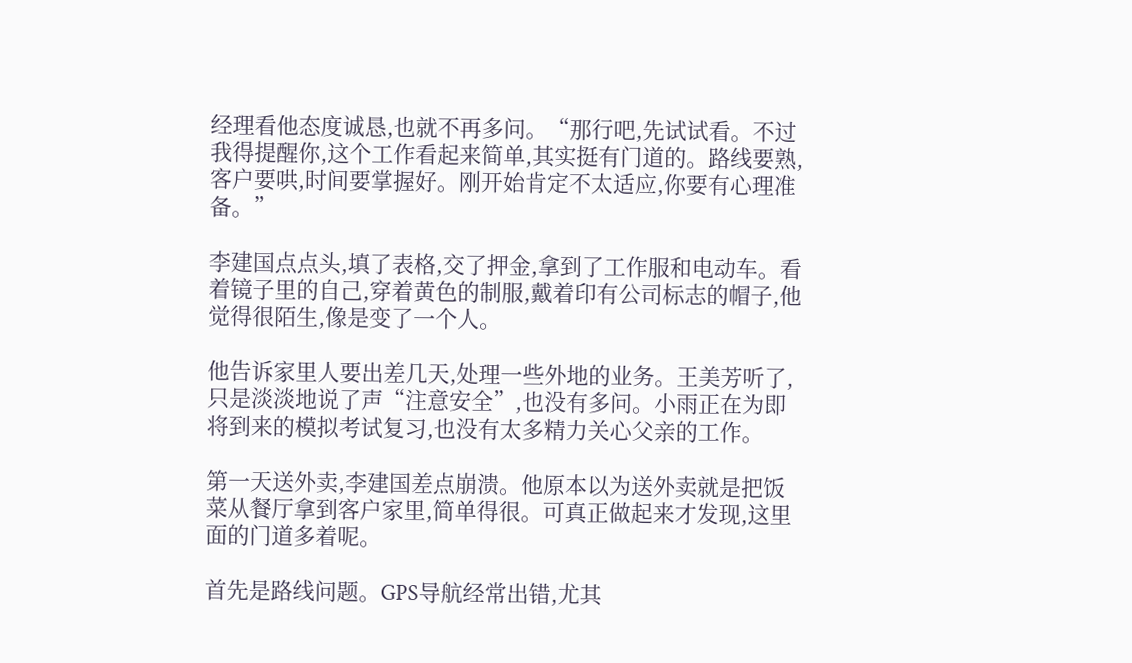经理看他态度诚恳,也就不再多问。“那行吧,先试试看。不过我得提醒你,这个工作看起来简单,其实挺有门道的。路线要熟,客户要哄,时间要掌握好。刚开始肯定不太适应,你要有心理准备。”

李建国点点头,填了表格,交了押金,拿到了工作服和电动车。看着镜子里的自己,穿着黄色的制服,戴着印有公司标志的帽子,他觉得很陌生,像是变了一个人。

他告诉家里人要出差几天,处理一些外地的业务。王美芳听了,只是淡淡地说了声“注意安全”,也没有多问。小雨正在为即将到来的模拟考试复习,也没有太多精力关心父亲的工作。

第一天送外卖,李建国差点崩溃。他原本以为送外卖就是把饭菜从餐厅拿到客户家里,简单得很。可真正做起来才发现,这里面的门道多着呢。

首先是路线问题。GPS导航经常出错,尤其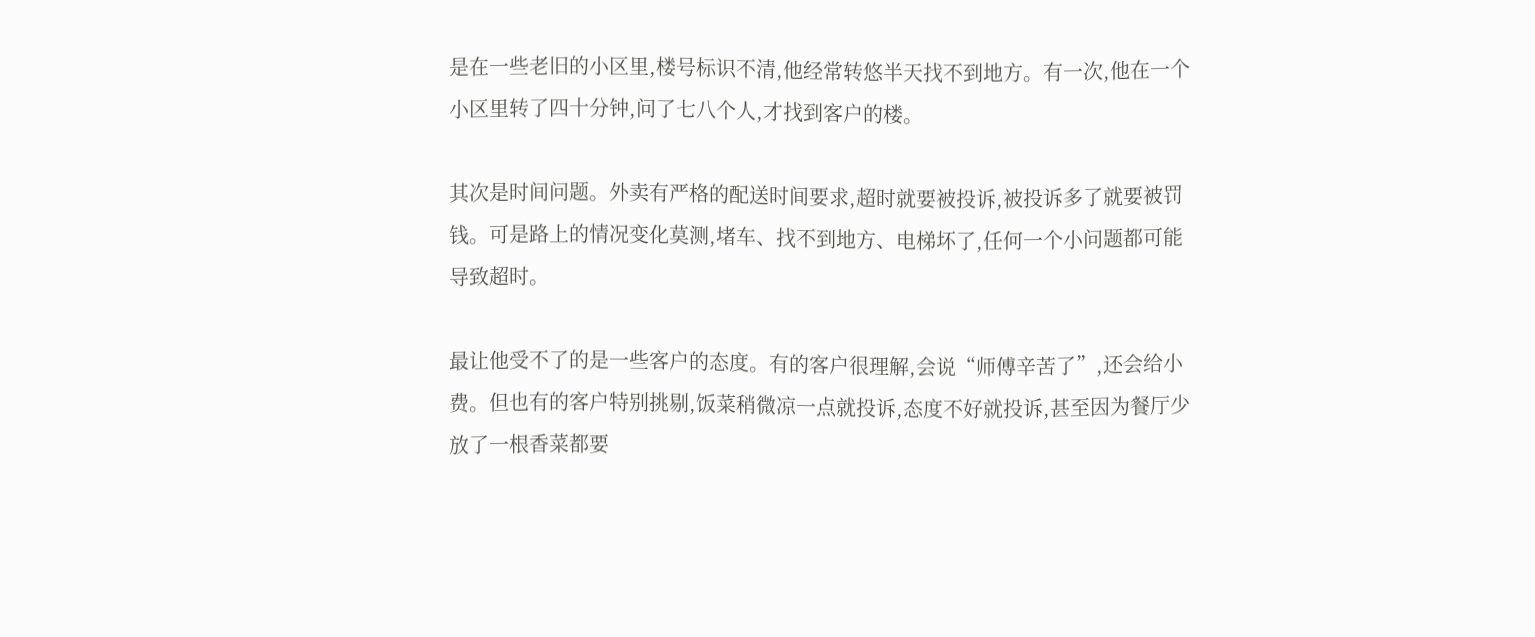是在一些老旧的小区里,楼号标识不清,他经常转悠半天找不到地方。有一次,他在一个小区里转了四十分钟,问了七八个人,才找到客户的楼。

其次是时间问题。外卖有严格的配送时间要求,超时就要被投诉,被投诉多了就要被罚钱。可是路上的情况变化莫测,堵车、找不到地方、电梯坏了,任何一个小问题都可能导致超时。

最让他受不了的是一些客户的态度。有的客户很理解,会说“师傅辛苦了”,还会给小费。但也有的客户特别挑剔,饭菜稍微凉一点就投诉,态度不好就投诉,甚至因为餐厅少放了一根香菜都要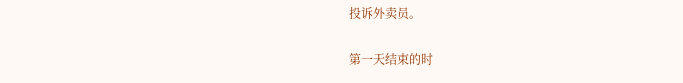投诉外卖员。

第一天结束的时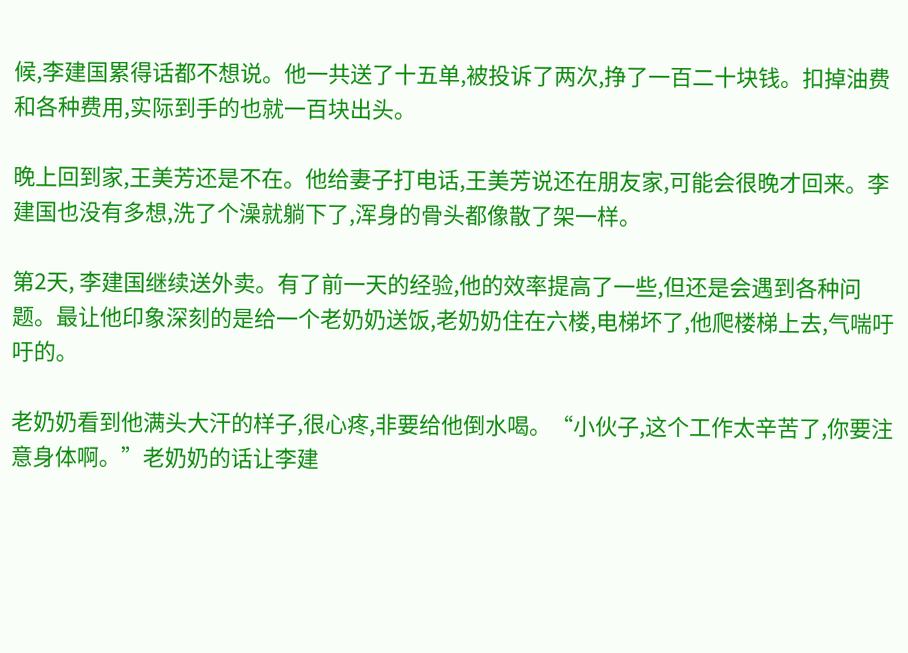候,李建国累得话都不想说。他一共送了十五单,被投诉了两次,挣了一百二十块钱。扣掉油费和各种费用,实际到手的也就一百块出头。

晚上回到家,王美芳还是不在。他给妻子打电话,王美芳说还在朋友家,可能会很晚才回来。李建国也没有多想,洗了个澡就躺下了,浑身的骨头都像散了架一样。

第2天, 李建国继续送外卖。有了前一天的经验,他的效率提高了一些,但还是会遇到各种问题。最让他印象深刻的是给一个老奶奶送饭,老奶奶住在六楼,电梯坏了,他爬楼梯上去,气喘吁吁的。

老奶奶看到他满头大汗的样子,很心疼,非要给他倒水喝。“小伙子,这个工作太辛苦了,你要注意身体啊。”老奶奶的话让李建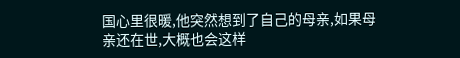国心里很暖,他突然想到了自己的母亲,如果母亲还在世,大概也会这样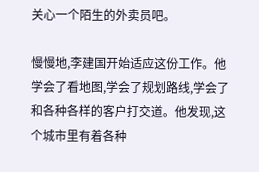关心一个陌生的外卖员吧。

慢慢地,李建国开始适应这份工作。他学会了看地图,学会了规划路线,学会了和各种各样的客户打交道。他发现,这个城市里有着各种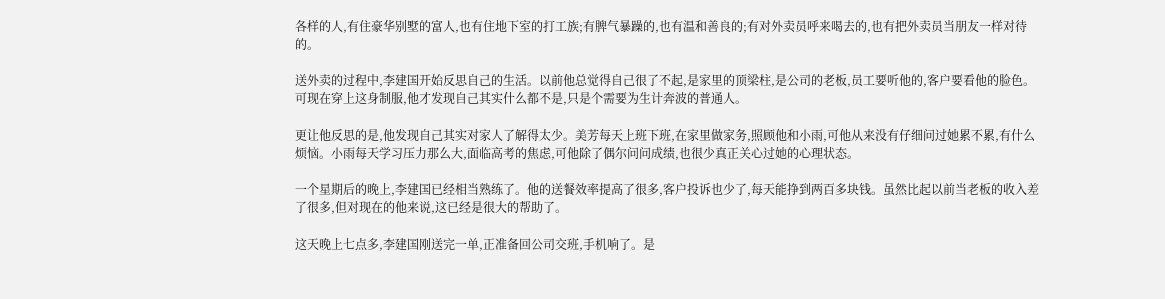各样的人,有住豪华别墅的富人,也有住地下室的打工族;有脾气暴躁的,也有温和善良的;有对外卖员呼来喝去的,也有把外卖员当朋友一样对待的。

送外卖的过程中,李建国开始反思自己的生活。以前他总觉得自己很了不起,是家里的顶梁柱,是公司的老板,员工要听他的,客户要看他的脸色。可现在穿上这身制服,他才发现自己其实什么都不是,只是个需要为生计奔波的普通人。

更让他反思的是,他发现自己其实对家人了解得太少。美芳每天上班下班,在家里做家务,照顾他和小雨,可他从来没有仔细问过她累不累,有什么烦恼。小雨每天学习压力那么大,面临高考的焦虑,可他除了偶尔问问成绩,也很少真正关心过她的心理状态。

一个星期后的晚上,李建国已经相当熟练了。他的送餐效率提高了很多,客户投诉也少了,每天能挣到两百多块钱。虽然比起以前当老板的收入差了很多,但对现在的他来说,这已经是很大的帮助了。

这天晚上七点多,李建国刚送完一单,正准备回公司交班,手机响了。是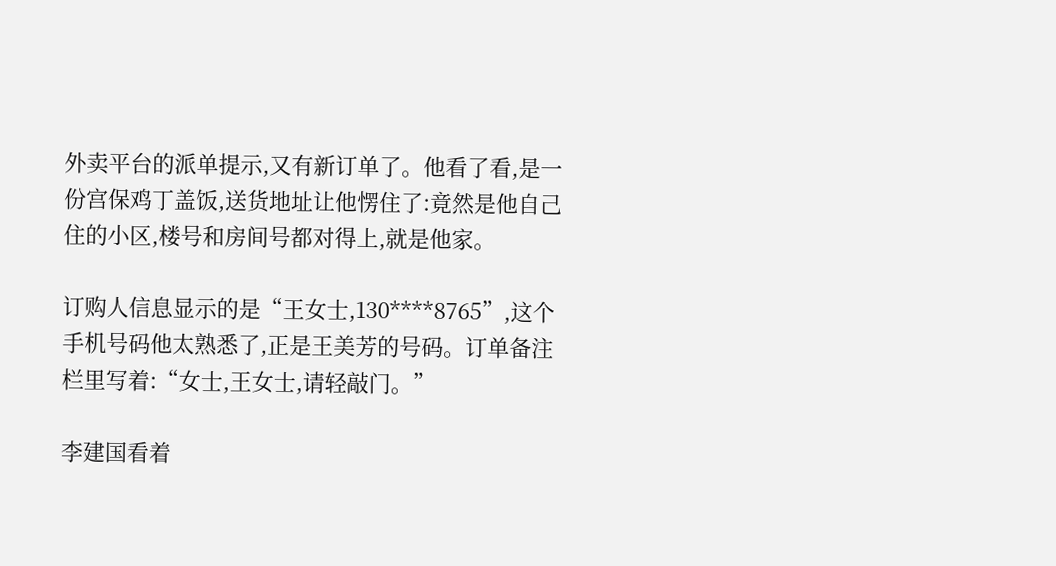外卖平台的派单提示,又有新订单了。他看了看,是一份宫保鸡丁盖饭,送货地址让他愣住了:竟然是他自己住的小区,楼号和房间号都对得上,就是他家。

订购人信息显示的是“王女士,130****8765”,这个手机号码他太熟悉了,正是王美芳的号码。订单备注栏里写着:“女士,王女士,请轻敲门。”

李建国看着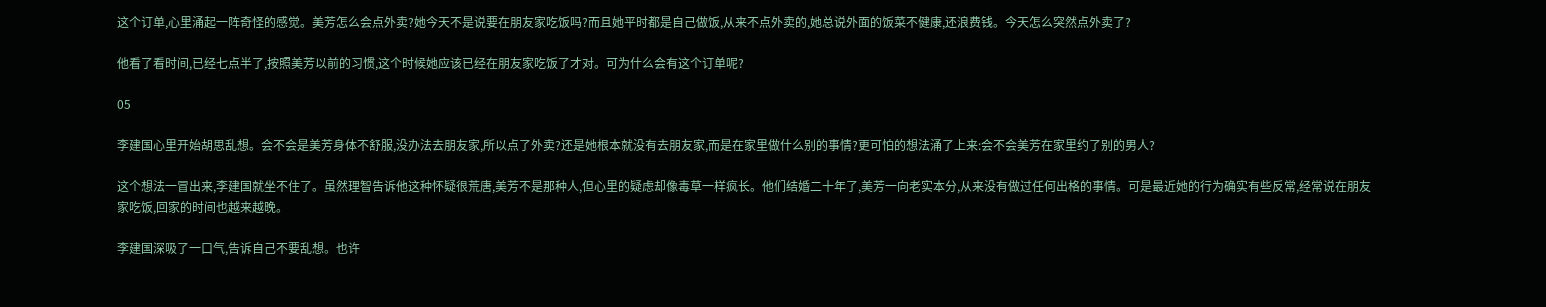这个订单,心里涌起一阵奇怪的感觉。美芳怎么会点外卖?她今天不是说要在朋友家吃饭吗?而且她平时都是自己做饭,从来不点外卖的,她总说外面的饭菜不健康,还浪费钱。今天怎么突然点外卖了?

他看了看时间,已经七点半了,按照美芳以前的习惯,这个时候她应该已经在朋友家吃饭了才对。可为什么会有这个订单呢?

05

李建国心里开始胡思乱想。会不会是美芳身体不舒服,没办法去朋友家,所以点了外卖?还是她根本就没有去朋友家,而是在家里做什么别的事情?更可怕的想法涌了上来:会不会美芳在家里约了别的男人?

这个想法一冒出来,李建国就坐不住了。虽然理智告诉他这种怀疑很荒唐,美芳不是那种人,但心里的疑虑却像毒草一样疯长。他们结婚二十年了,美芳一向老实本分,从来没有做过任何出格的事情。可是最近她的行为确实有些反常,经常说在朋友家吃饭,回家的时间也越来越晚。

李建国深吸了一口气,告诉自己不要乱想。也许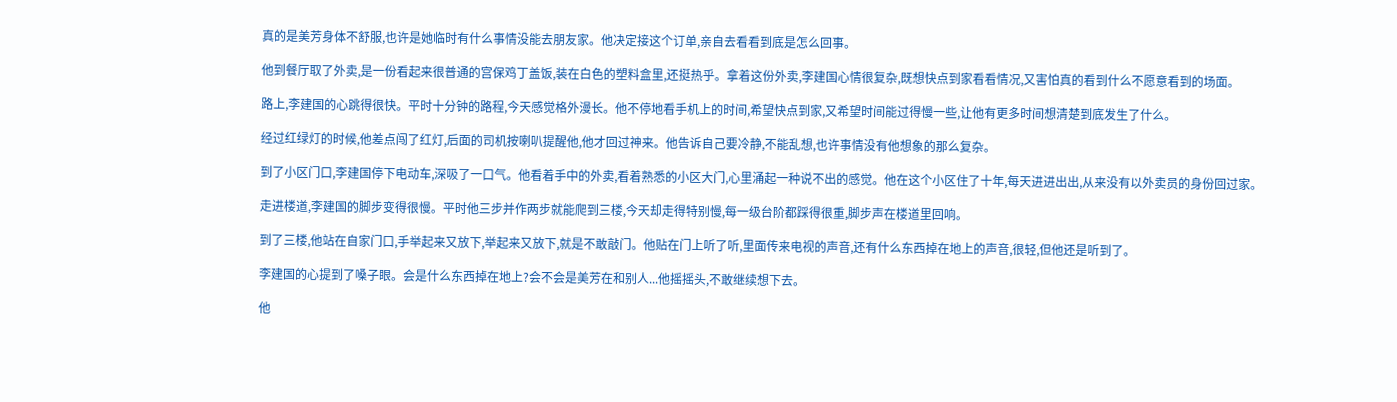真的是美芳身体不舒服,也许是她临时有什么事情没能去朋友家。他决定接这个订单,亲自去看看到底是怎么回事。

他到餐厅取了外卖,是一份看起来很普通的宫保鸡丁盖饭,装在白色的塑料盒里,还挺热乎。拿着这份外卖,李建国心情很复杂,既想快点到家看看情况,又害怕真的看到什么不愿意看到的场面。

路上,李建国的心跳得很快。平时十分钟的路程,今天感觉格外漫长。他不停地看手机上的时间,希望快点到家,又希望时间能过得慢一些,让他有更多时间想清楚到底发生了什么。

经过红绿灯的时候,他差点闯了红灯,后面的司机按喇叭提醒他,他才回过神来。他告诉自己要冷静,不能乱想,也许事情没有他想象的那么复杂。

到了小区门口,李建国停下电动车,深吸了一口气。他看着手中的外卖,看着熟悉的小区大门,心里涌起一种说不出的感觉。他在这个小区住了十年,每天进进出出,从来没有以外卖员的身份回过家。

走进楼道,李建国的脚步变得很慢。平时他三步并作两步就能爬到三楼,今天却走得特别慢,每一级台阶都踩得很重,脚步声在楼道里回响。

到了三楼,他站在自家门口,手举起来又放下,举起来又放下,就是不敢敲门。他贴在门上听了听,里面传来电视的声音,还有什么东西掉在地上的声音,很轻,但他还是听到了。

李建国的心提到了嗓子眼。会是什么东西掉在地上?会不会是美芳在和别人...他摇摇头,不敢继续想下去。

他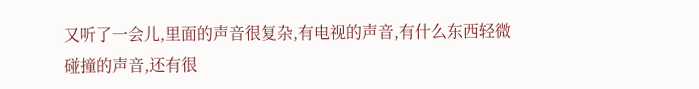又听了一会儿,里面的声音很复杂,有电视的声音,有什么东西轻微碰撞的声音,还有很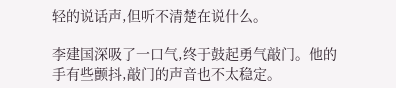轻的说话声,但听不清楚在说什么。

李建国深吸了一口气,终于鼓起勇气敲门。他的手有些颤抖,敲门的声音也不太稳定。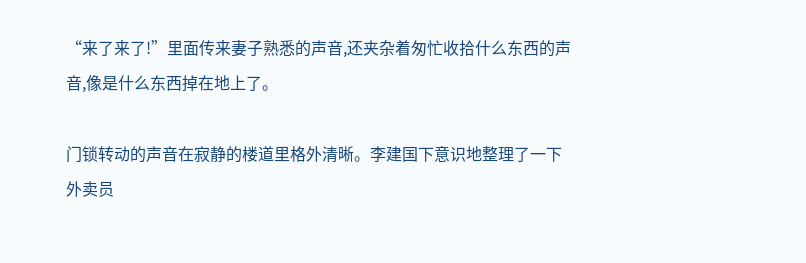“来了来了!”里面传来妻子熟悉的声音,还夹杂着匆忙收拾什么东西的声音,像是什么东西掉在地上了。

门锁转动的声音在寂静的楼道里格外清晰。李建国下意识地整理了一下外卖员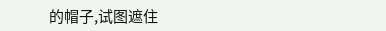的帽子,试图遮住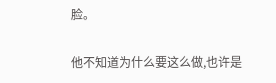脸。

他不知道为什么要这么做,也许是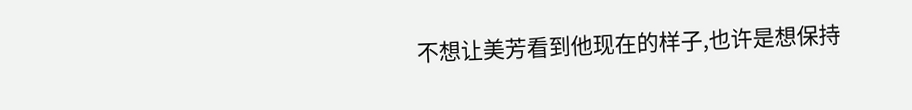不想让美芳看到他现在的样子,也许是想保持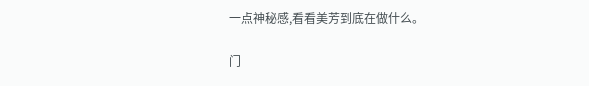一点神秘感,看看美芳到底在做什么。

门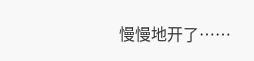慢慢地开了……